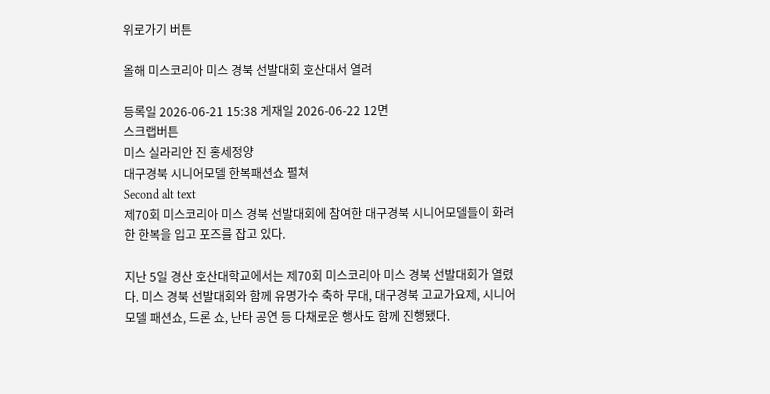위로가기 버튼

올해 미스코리아 미스 경북 선발대회 호산대서 열려

등록일 2026-06-21 15:38 게재일 2026-06-22 12면
스크랩버튼
미스 실라리안 진 홍세정양
대구경북 시니어모델 한복패션쇼 펼쳐
Second alt text
제70회 미스코리아 미스 경북 선발대회에 참여한 대구경북 시니어모델들이 화려한 한복을 입고 포즈를 잡고 있다.

지난 5일 경산 호산대학교에서는 제70회 미스코리아 미스 경북 선발대회가 열렸다. 미스 경북 선발대회와 함께 유명가수 축하 무대, 대구경북 고교가요제, 시니어 모델 패션쇼, 드론 쇼, 난타 공연 등 다채로운 행사도 함께 진행됐다.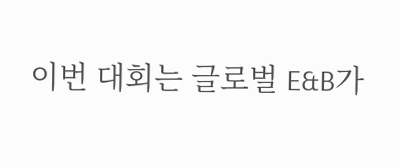이번 대회는 글로벌 E&B가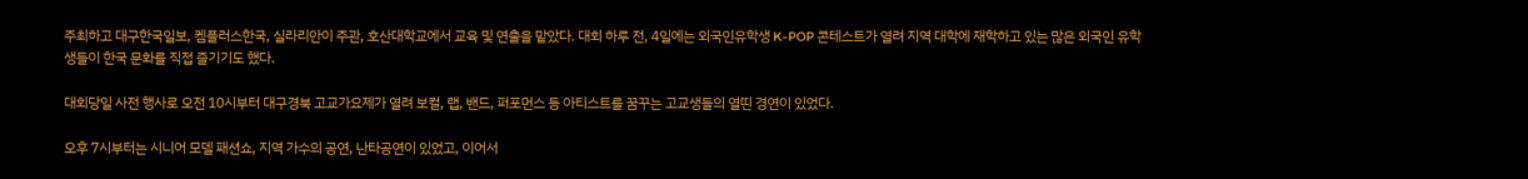주최하고 대구한국일보, 켐플러스한국, 실라리안이 주관, 호산대학교에서 교육 및 연출을 맡았다. 대회 하루 전, 4일에는 외국인유학생 K-POP 콘테스트가 열려 지역 대학에 재학하고 있는 많은 외국인 유학생들이 한국 문화를 직접 즐기기도 했다.

대회당일 사전 행사로 오전 10시부터 대구경북 고교가요제가 열려 보컬, 랩, 밴드, 퍼포먼스 등 아티스트를 꿈꾸는 고교생들의 열띤 경연이 있었다.

오후 7시부터는 시니어 모델 패션쇼, 지역 가수의 공연, 난타공연이 있었고, 이어서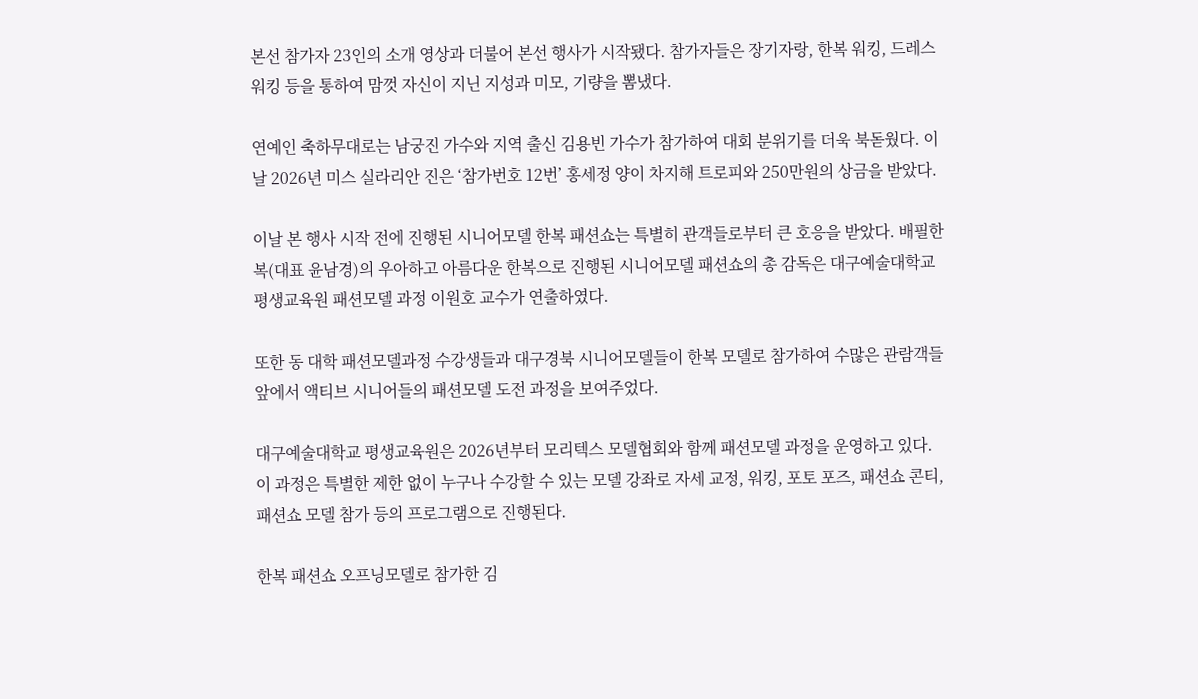본선 참가자 23인의 소개 영상과 더불어 본선 행사가 시작됐다. 참가자들은 장기자랑, 한복 워킹, 드레스 워킹 등을 통하여 맘껏 자신이 지닌 지성과 미모, 기량을 뽐냈다.

연예인 축하무대로는 남궁진 가수와 지역 출신 김용빈 가수가 참가하여 대회 분위기를 더욱 북돋웠다. 이날 2026년 미스 실라리안 진은 ‘참가번호 12번’ 홍세정 양이 차지해 트로피와 250만원의 상금을 받았다.

이날 본 행사 시작 전에 진행된 시니어모델 한복 패션쇼는 특별히 관객들로부터 큰 호응을 받았다. 배필한복(대표 윤남경)의 우아하고 아름다운 한복으로 진행된 시니어모델 패션쇼의 총 감독은 대구예술대학교 평생교육원 패션모델 과정 이원호 교수가 연출하였다.

또한 동 대학 패션모델과정 수강생들과 대구경북 시니어모델들이 한복 모델로 참가하여 수많은 관람객들 앞에서 액티브 시니어들의 패션모델 도전 과정을 보여주었다.

대구예술대학교 평생교육원은 2026년부터 모리텍스 모델협회와 함께 패션모델 과정을 운영하고 있다. 이 과정은 특별한 제한 없이 누구나 수강할 수 있는 모델 강좌로 자세 교정, 워킹, 포토 포즈, 패션쇼 콘티, 패션쇼 모델 참가 등의 프로그램으로 진행된다.

한복 패션쇼 오프닝모델로 참가한 김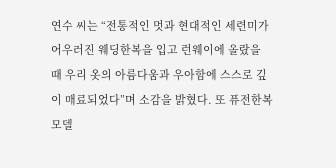연수 씨는 “전통적인 멋과 현대적인 세련미가 어우러진 웨딩한복을 입고 런웨이에 올랐을 때 우리 옷의 아름다움과 우아함에 스스로 깊이 매료되었다”며 소감을 밝혔다. 또 퓨전한복 모델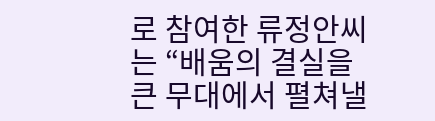로 참여한 류정안씨는 “배움의 결실을 큰 무대에서 펼쳐낼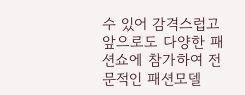수 있어 감격스럽고 앞으로도 다양한 패션쇼에 참가하여 전문적인 패션모델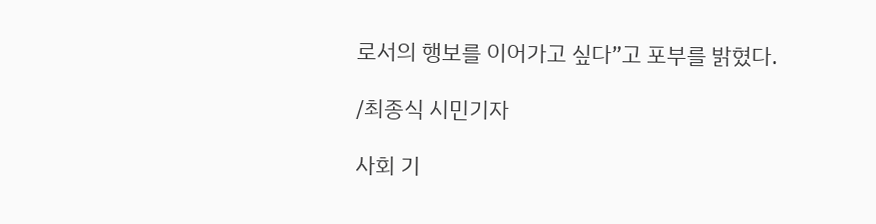로서의 행보를 이어가고 싶다”고 포부를 밝혔다.

/최종식 시민기자

사회 기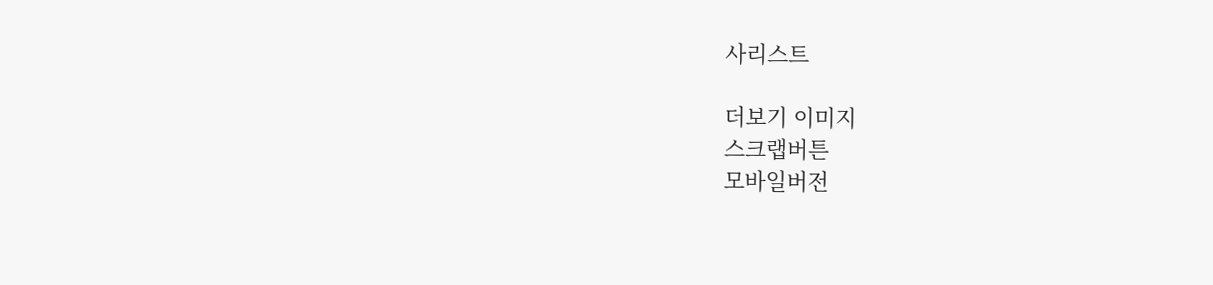사리스트

더보기 이미지
스크랩버튼
모바일버전